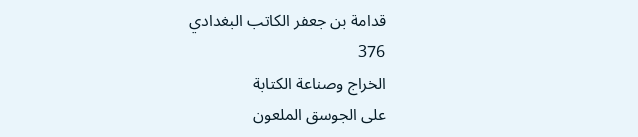قدامة بن جعفر الكاتب البغدادي
376
الخراج وصناعة الكتابة
على الجوسق الملعون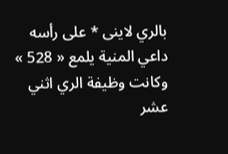بالري لاينى * على رأسه داعي المنية يلمع « 528 » وكانت وظيفة الري اثني عشر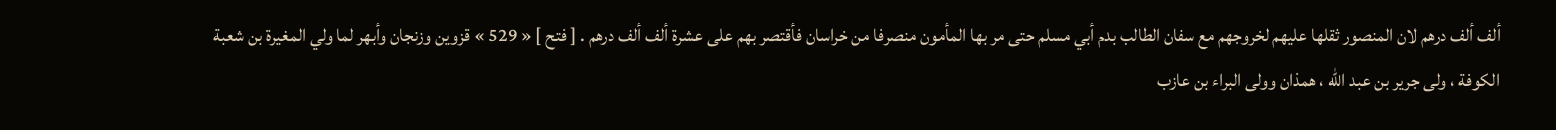ألف ألف درهم لان المنصور ثقلها عليهم لخروجهم مع سفان الطالب بدم أبي مسلم حتى مر بها المأمون منصرفا من خراسان فأقتصر بهم على عشرة ألف ألف درهم . [ فتح ] « 529 » قزوين وزنجان وأبهر لما ولي المغيرة بن شعبة الكوفة ، ولى جرير بن عبد اللّه ، همذان وولى البراء بن عازب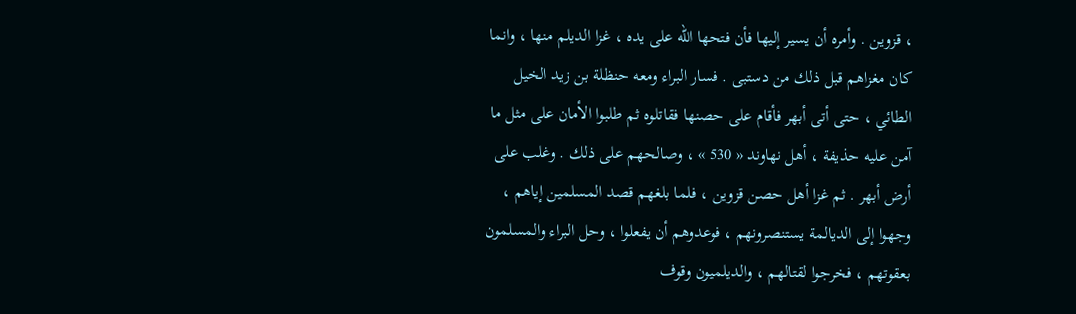، قزوين . وأمره أن يسير إليها فأن فتحها اللّه على يده ، غزا الديلم منها ، وانما كان مغزاهم قبل ذلك من دستبى . فسار البراء ومعه حنظلة بن زيد الخيل الطائي ، حتى أتى أبهر فأقام على حصنها فقاتلوه ثم طلبوا الأمان على مثل ما آمن عليه حذيفة ، أهل نهاوند « 530 » ، وصالحهم على ذلك . وغلب على أرض أبهر . ثم غزا أهل حصن قزوين ، فلما بلغهم قصد المسلمين إياهم ، وجهوا إلى الديالمة يستنصرونهم ، فوعدوهم أن يفعلوا ، وحل البراء والمسلمون بعقوتهم ، فخرجوا لقتالهم ، والديلميون وقوف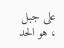على جبل ، هو الحد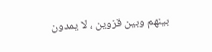بينهم وبين قزوين ، لا يمدون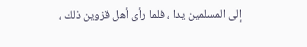إلى المسلمين يدا ، فلما رأى أهل قزوين ذلك ،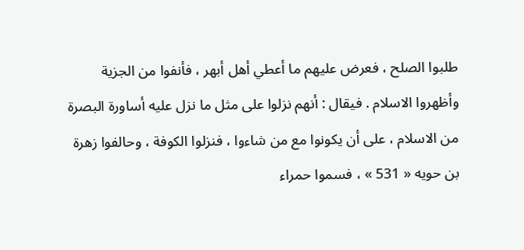طلبوا الصلح ، فعرض عليهم ما أعطي أهل أبهر ، فأنفوا من الجزية وأظهروا الاسلام . فيقال : أنهم نزلوا على مثل ما نزل عليه أساورة البصرة من الاسلام ، على أن يكونوا مع من شاءوا ، فنزلوا الكوفة ، وحالفوا زهرة بن حويه « 531 » ، فسموا حمراء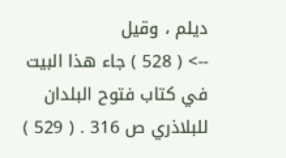ديلم ، وقيل
--> ( 528 ) جاء هذا البيت في كتاب فتوح البلدان للبلاذري ص 316 . ( 529 )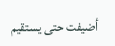أضيفت حتى يستقيم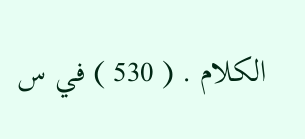الكلام . ( 530 ) في س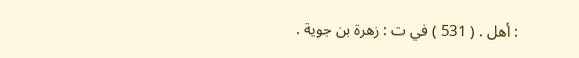: أهل . ( 531 ) في ت : زهرة بن جوية .